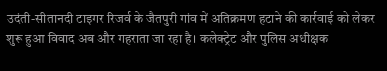उदंती-सीतानदी टाइगर रिजर्व के जैतपुरी गांव में अतिक्रमण हटाने की कार्रवाई को लेकर शुरू हुआ विवाद अब और गहराता जा रहा है। कलेक्ट्रेट और पुलिस अधीक्षक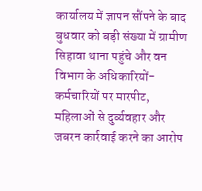कार्यालय में ज्ञापन सौंपने के बाद बुधवार को बड़ी संख्या में ग्रामीण सिहावा थाना पहुंचे और वन विभाग के अधिकारियों-कर्मचारियों पर मारपीट, महिलाओं से दुर्व्यवहार और जबरन कार्रवाई करने का आरोप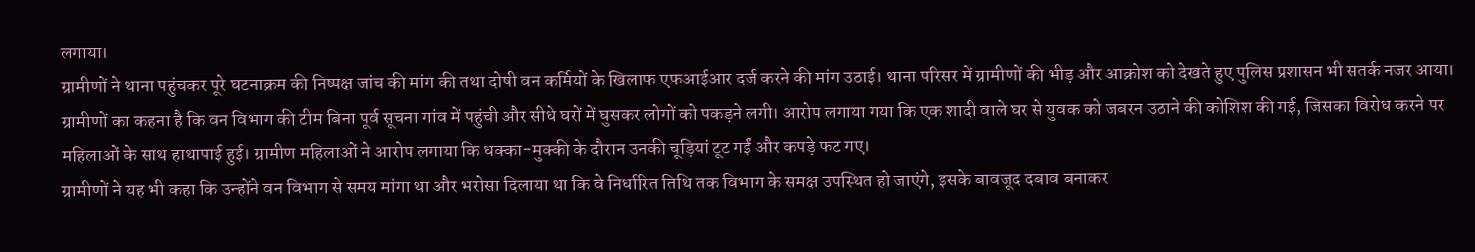लगाया।
ग्रामीणों ने थाना पहुंचकर पूरे घटनाक्रम की निष्पक्ष जांच की मांग की तथा दोषी वन कर्मियों के खिलाफ एफआईआर दर्ज करने की मांग उठाई। थाना परिसर में ग्रामीणों की भीड़ और आक्रोश को देखते हुए पुलिस प्रशासन भी सतर्क नजर आया।
ग्रामीणों का कहना है कि वन विभाग की टीम बिना पूर्व सूचना गांव में पहुंची और सीधे घरों में घुसकर लोगों को पकड़ने लगी। आरोप लगाया गया कि एक शादी वाले घर से युवक को जबरन उठाने की कोशिश की गई, जिसका विरोध करने पर महिलाओं के साथ हाथापाई हुई। ग्रामीण महिलाओं ने आरोप लगाया कि धक्का-मुक्की के दौरान उनकी चूड़ियां टूट गईं और कपड़े फट गए।
ग्रामीणों ने यह भी कहा कि उन्होंने वन विभाग से समय मांगा था और भरोसा दिलाया था कि वे निर्धारित तिथि तक विभाग के समक्ष उपस्थित हो जाएंगे, इसके बावजूद दबाव बनाकर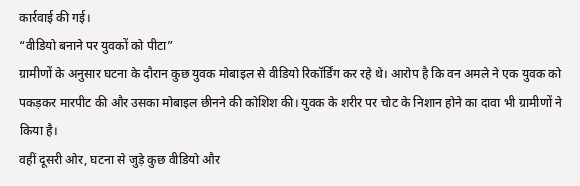कार्रवाई की गई।
“वीडियो बनाने पर युवकों को पीटा”
ग्रामीणों के अनुसार घटना के दौरान कुछ युवक मोबाइल से वीडियो रिकॉर्डिंग कर रहे थे। आरोप है कि वन अमले ने एक युवक को पकड़कर मारपीट की और उसका मोबाइल छीनने की कोशिश की। युवक के शरीर पर चोट के निशान होने का दावा भी ग्रामीणों ने किया है।
वहीं दूसरी ओर, घटना से जुड़े कुछ वीडियो और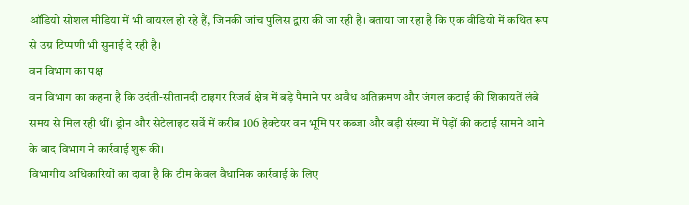ऑडियो सोशल मीडिया में भी वायरल हो रहे हैं, जिनकी जांच पुलिस द्वारा की जा रही है। बताया जा रहा है कि एक वीडियो में कथित रूप से उग्र टिप्पणी भी सुनाई दे रही है।
वन विभाग का पक्ष
वन विभाग का कहना है कि उदंती-सीतानदी टाइगर रिजर्व क्षेत्र में बड़े पैमाने पर अवैध अतिक्रमण और जंगल कटाई की शिकायतें लंबे समय से मिल रही थीं। ड्रोन और सेटेलाइट सर्वे में करीब 106 हेक्टेयर वन भूमि पर कब्जा और बड़ी संख्या में पेड़ों की कटाई सामने आने के बाद विभाग ने कार्रवाई शुरू की।
विभागीय अधिकारियों का दावा है कि टीम केवल वैधानिक कार्रवाई के लिए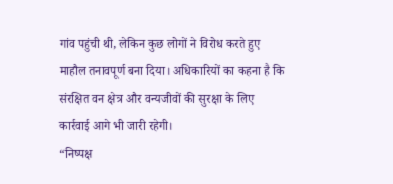गांव पहुंची थी, लेकिन कुछ लोगों ने विरोध करते हुए माहौल तनावपूर्ण बना दिया। अधिकारियों का कहना है कि संरक्षित वन क्षेत्र और वन्यजीवों की सुरक्षा के लिए कार्रवाई आगे भी जारी रहेगी।
“निष्पक्ष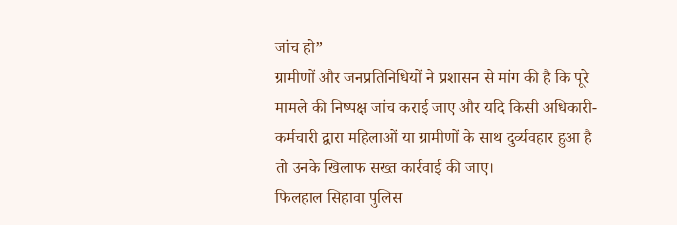जांच हो”
ग्रामीणों और जनप्रतिनिधियों ने प्रशासन से मांग की है कि पूरे मामले की निष्पक्ष जांच कराई जाए और यदि किसी अधिकारी-कर्मचारी द्वारा महिलाओं या ग्रामीणों के साथ दुर्व्यवहार हुआ है तो उनके खिलाफ सख्त कार्रवाई की जाए।
फिलहाल सिहावा पुलिस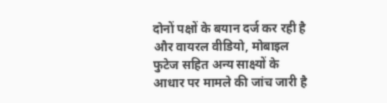दोनों पक्षों के बयान दर्ज कर रही है और वायरल वीडियो, मोबाइल फुटेज सहित अन्य साक्ष्यों के आधार पर मामले की जांच जारी है